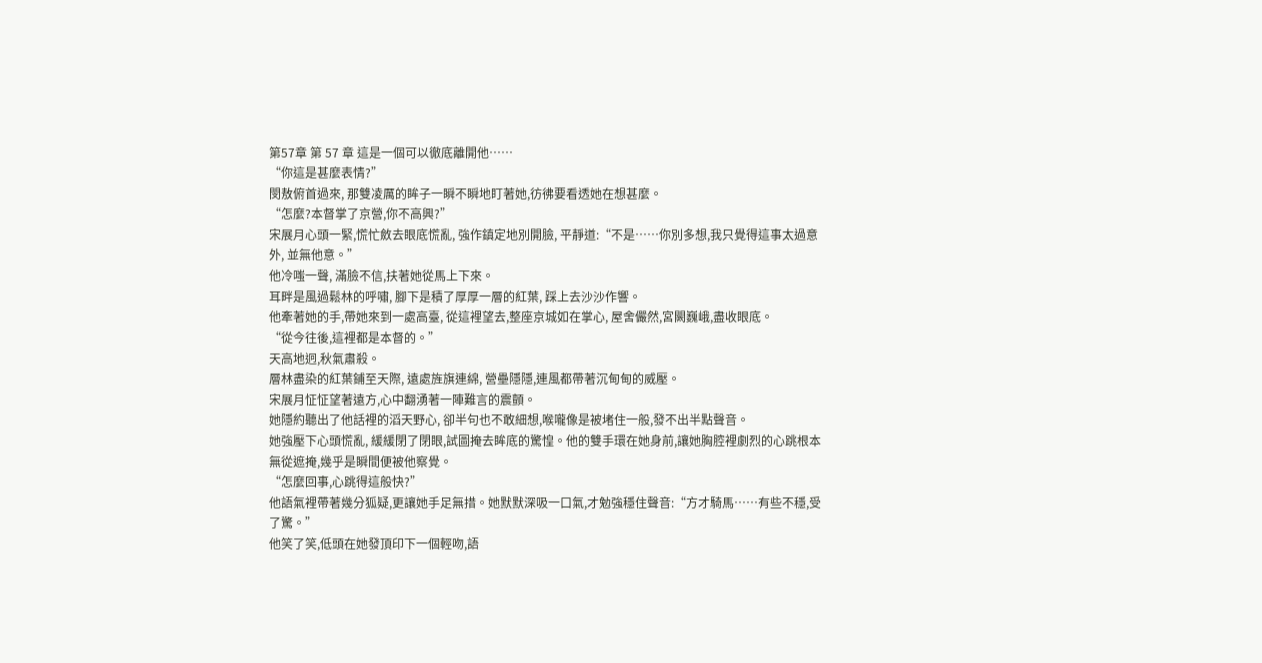第57章 第 57 章 這是一個可以徹底離開他……
“你這是甚麼表情?”
閔敖俯首過來, 那雙凌厲的眸子一瞬不瞬地盯著她,彷彿要看透她在想甚麼。
“怎麼?本督掌了京營,你不高興?”
宋展月心頭一緊,慌忙斂去眼底慌亂, 強作鎮定地別開臉, 平靜道:“不是……你別多想,我只覺得這事太過意外, 並無他意。”
他冷嗤一聲, 滿臉不信,扶著她從馬上下來。
耳畔是風過鬆林的呼嘯, 腳下是積了厚厚一層的紅葉, 踩上去沙沙作響。
他牽著她的手,帶她來到一處高臺, 從這裡望去,整座京城如在掌心, 屋舍儼然,宮闕巍峨,盡收眼底。
“從今往後,這裡都是本督的。”
天高地迥,秋氣肅殺。
層林盡染的紅葉鋪至天際, 遠處旌旗連綿, 營壘隱隱,連風都帶著沉甸甸的威壓。
宋展月怔怔望著遠方,心中翻湧著一陣難言的震顫。
她隱約聽出了他話裡的滔天野心, 卻半句也不敢細想,喉嚨像是被堵住一般,發不出半點聲音。
她強壓下心頭慌亂, 緩緩閉了閉眼,試圖掩去眸底的驚惶。他的雙手環在她身前,讓她胸腔裡劇烈的心跳根本無從遮掩,幾乎是瞬間便被他察覺。
“怎麼回事,心跳得這般快?”
他語氣裡帶著幾分狐疑,更讓她手足無措。她默默深吸一口氣,才勉強穩住聲音:“方才騎馬……有些不穩,受了驚。”
他笑了笑,低頭在她發頂印下一個輕吻,語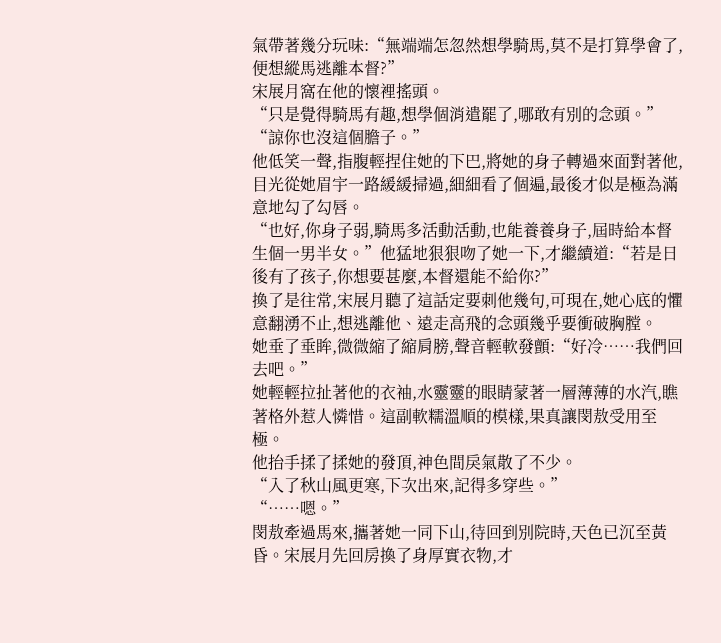氣帶著幾分玩味:“無端端怎忽然想學騎馬,莫不是打算學會了,便想縱馬逃離本督?”
宋展月窩在他的懷裡搖頭。
“只是覺得騎馬有趣,想學個消遣罷了,哪敢有別的念頭。”
“諒你也沒這個膽子。”
他低笑一聲,指腹輕捏住她的下巴,將她的身子轉過來面對著他,目光從她眉宇一路緩緩掃過,細細看了個遍,最後才似是極為滿意地勾了勾唇。
“也好,你身子弱,騎馬多活動活動,也能養養身子,屆時給本督生個一男半女。”他猛地狠狠吻了她一下,才繼續道:“若是日後有了孩子,你想要甚麼,本督還能不給你?”
換了是往常,宋展月聽了這話定要刺他幾句,可現在,她心底的懼意翻湧不止,想逃離他、遠走高飛的念頭幾乎要衝破胸膛。
她垂了垂眸,微微縮了縮肩膀,聲音輕軟發顫:“好冷……我們回去吧。”
她輕輕拉扯著他的衣袖,水靈靈的眼睛蒙著一層薄薄的水汽,瞧著格外惹人憐惜。這副軟糯溫順的模樣,果真讓閔敖受用至極。
他抬手揉了揉她的發頂,神色間戾氣散了不少。
“入了秋山風更寒,下次出來,記得多穿些。”
“……嗯。”
閔敖牽過馬來,攜著她一同下山,待回到別院時,天色已沉至黃昏。宋展月先回房換了身厚實衣物,才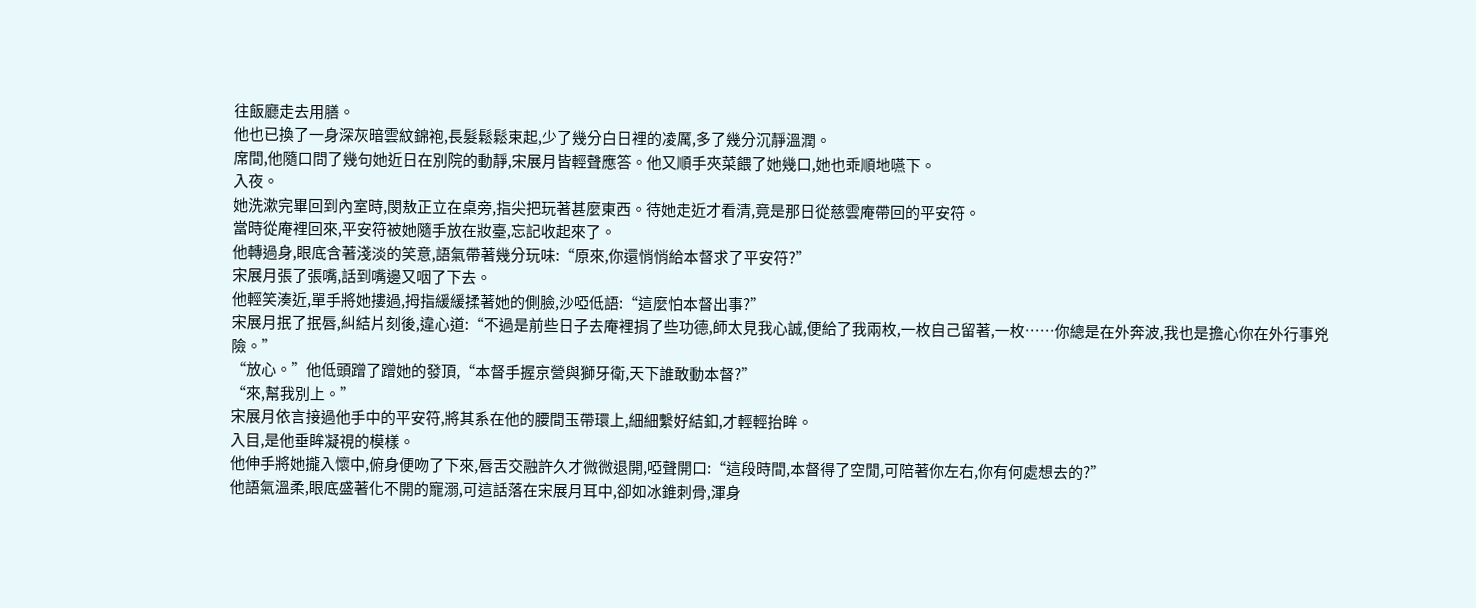往飯廳走去用膳。
他也已換了一身深灰暗雲紋錦袍,長髮鬆鬆束起,少了幾分白日裡的凌厲,多了幾分沉靜溫潤。
席間,他隨口問了幾句她近日在別院的動靜,宋展月皆輕聲應答。他又順手夾菜餵了她幾口,她也乖順地嚥下。
入夜。
她洗漱完畢回到內室時,閔敖正立在桌旁,指尖把玩著甚麼東西。待她走近才看清,竟是那日從慈雲庵帶回的平安符。
當時從庵裡回來,平安符被她隨手放在妝臺,忘記收起來了。
他轉過身,眼底含著淺淡的笑意,語氣帶著幾分玩味:“原來,你還悄悄給本督求了平安符?”
宋展月張了張嘴,話到嘴邊又咽了下去。
他輕笑湊近,單手將她摟過,拇指緩緩揉著她的側臉,沙啞低語:“這麼怕本督出事?”
宋展月抿了抿唇,糾結片刻後,違心道:“不過是前些日子去庵裡捐了些功德,師太見我心誠,便給了我兩枚,一枚自己留著,一枚……你總是在外奔波,我也是擔心你在外行事兇險。”
“放心。”他低頭蹭了蹭她的發頂,“本督手握京營與獅牙衛,天下誰敢動本督?”
“來,幫我別上。”
宋展月依言接過他手中的平安符,將其系在他的腰間玉帶環上,細細繫好結釦,才輕輕抬眸。
入目,是他垂眸凝視的模樣。
他伸手將她攏入懷中,俯身便吻了下來,唇舌交融許久才微微退開,啞聲開口:“這段時間,本督得了空閒,可陪著你左右,你有何處想去的?”
他語氣溫柔,眼底盛著化不開的寵溺,可這話落在宋展月耳中,卻如冰錐刺骨,渾身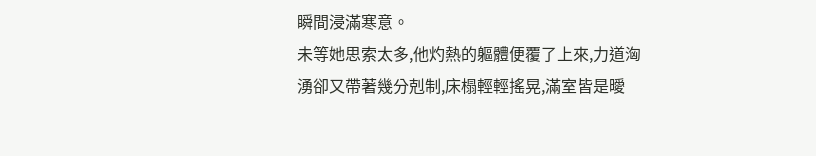瞬間浸滿寒意。
未等她思索太多,他灼熱的軀體便覆了上來,力道洶湧卻又帶著幾分剋制,床榻輕輕搖晃,滿室皆是曖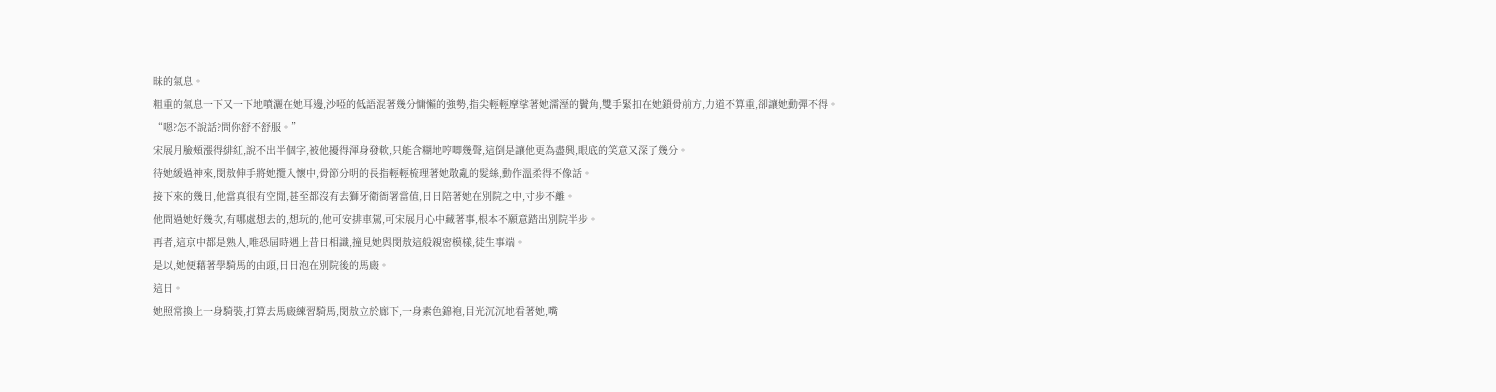昧的氣息。
粗重的氣息一下又一下地噴灑在她耳邊,沙啞的低語混著幾分慵懶的強勢,指尖輕輕摩挲著她濡溼的鬢角,雙手緊扣在她鎖骨前方,力道不算重,卻讓她動彈不得。
“嗯?怎不說話?問你舒不舒服。”
宋展月臉頰漲得緋紅,說不出半個字,被他擾得渾身發軟,只能含糊地哼唧幾聲,這倒是讓他更為盡興,眼底的笑意又深了幾分。
待她緩過神來,閔敖伸手將她攬入懷中,骨節分明的長指輕輕梳理著她散亂的髮絲,動作溫柔得不像話。
接下來的幾日,他當真很有空閒,甚至都沒有去獅牙衛衙署當值,日日陪著她在別院之中,寸步不離。
他問過她好幾次,有哪處想去的,想玩的,他可安排車駕,可宋展月心中藏著事,根本不願意踏出別院半步。
再者,這京中都是熟人,唯恐屆時遇上昔日相識,撞見她與閔敖這般親密模樣,徒生事端。
是以,她便藉著學騎馬的由頭,日日泡在別院後的馬廄。
這日。
她照常換上一身騎裝,打算去馬廄練習騎馬,閔敖立於廊下,一身素色錦袍,目光沉沉地看著她,嘴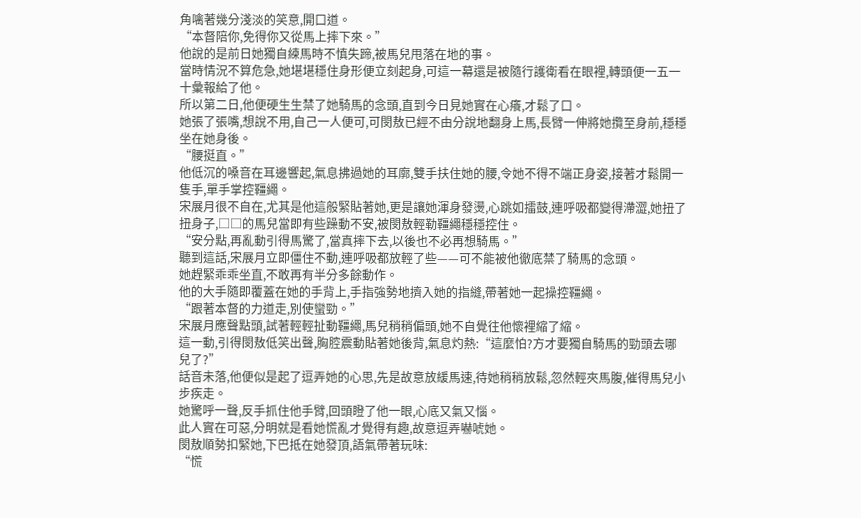角噙著幾分淺淡的笑意,開口道。
“本督陪你,免得你又從馬上摔下來。”
他說的是前日她獨自練馬時不慎失蹄,被馬兒甩落在地的事。
當時情況不算危急,她堪堪穩住身形便立刻起身,可這一幕還是被隨行護衛看在眼裡,轉頭便一五一十彙報給了他。
所以第二日,他便硬生生禁了她騎馬的念頭,直到今日見她實在心癢,才鬆了口。
她張了張嘴,想說不用,自己一人便可,可閔敖已經不由分說地翻身上馬,長臂一伸將她攬至身前,穩穩坐在她身後。
“腰挺直。”
他低沉的嗓音在耳邊響起,氣息拂過她的耳廓,雙手扶住她的腰,令她不得不端正身姿,接著才鬆開一隻手,單手掌控韁繩。
宋展月很不自在,尤其是他這般緊貼著她,更是讓她渾身發燙,心跳如擂鼓,連呼吸都變得滯澀,她扭了扭身子,□□的馬兒當即有些躁動不安,被閔敖輕勒韁繩穩穩控住。
“安分點,再亂動引得馬驚了,當真摔下去,以後也不必再想騎馬。”
聽到這話,宋展月立即僵住不動,連呼吸都放輕了些——可不能被他徹底禁了騎馬的念頭。
她趕緊乖乖坐直,不敢再有半分多餘動作。
他的大手隨即覆蓋在她的手背上,手指強勢地擠入她的指縫,帶著她一起操控韁繩。
“跟著本督的力道走,別使蠻勁。”
宋展月應聲點頭,試著輕輕扯動韁繩,馬兒稍稍偏頭,她不自覺往他懷裡縮了縮。
這一動,引得閔敖低笑出聲,胸腔震動貼著她後背,氣息灼熱:“這麼怕?方才要獨自騎馬的勁頭去哪兒了?”
話音未落,他便似是起了逗弄她的心思,先是故意放緩馬速,待她稍稍放鬆,忽然輕夾馬腹,催得馬兒小步疾走。
她驚呼一聲,反手抓住他手臂,回頭瞪了他一眼,心底又氣又惱。
此人實在可惡,分明就是看她慌亂才覺得有趣,故意逗弄嚇唬她。
閔敖順勢扣緊她,下巴抵在她發頂,語氣帶著玩味:
“慌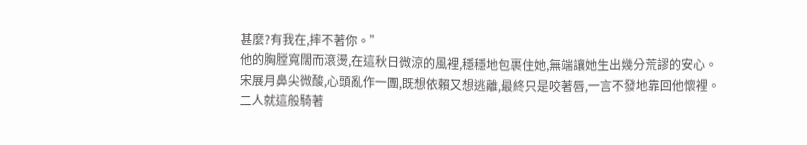甚麼?有我在,摔不著你。”
他的胸膛寬闊而滾燙,在這秋日微涼的風裡,穩穩地包裹住她,無端讓她生出幾分荒謬的安心。
宋展月鼻尖微酸,心頭亂作一團,既想依賴又想逃離,最終只是咬著唇,一言不發地靠回他懷裡。
二人就這般騎著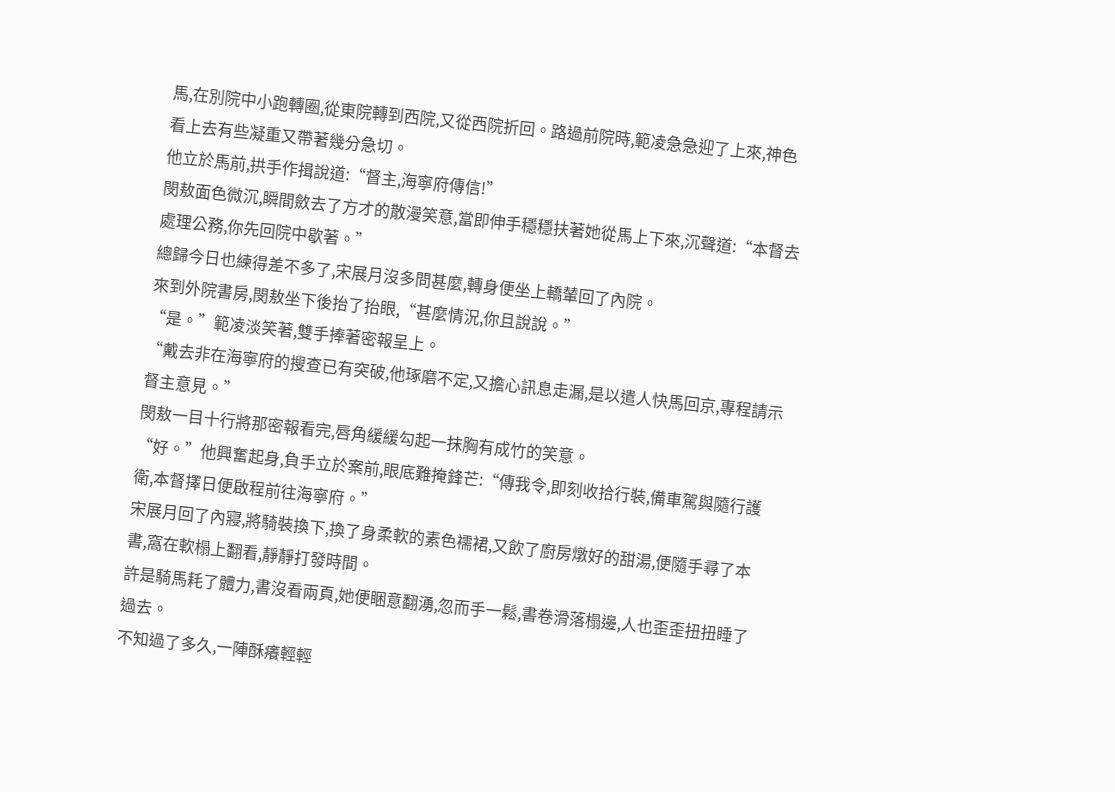馬,在別院中小跑轉圈,從東院轉到西院,又從西院折回。路過前院時,範凌急急迎了上來,神色看上去有些凝重又帶著幾分急切。
他立於馬前,拱手作揖說道:“督主,海寧府傳信!”
閔敖面色微沉,瞬間斂去了方才的散漫笑意,當即伸手穩穩扶著她從馬上下來,沉聲道:“本督去處理公務,你先回院中歇著。”
總歸今日也練得差不多了,宋展月沒多問甚麼,轉身便坐上轎輦回了內院。
來到外院書房,閔敖坐下後抬了抬眼,“甚麼情況,你且說說。”
“是。”範凌淡笑著,雙手捧著密報呈上。
“戴去非在海寧府的搜查已有突破,他琢磨不定,又擔心訊息走漏,是以遣人快馬回京,專程請示督主意見。”
閔敖一目十行將那密報看完,唇角緩緩勾起一抹胸有成竹的笑意。
“好。”他興奮起身,負手立於案前,眼底難掩鋒芒:“傳我令,即刻收拾行裝,備車駕與隨行護衛,本督擇日便啟程前往海寧府。”
宋展月回了內寢,將騎裝換下,換了身柔軟的素色襦裙,又飲了廚房燉好的甜湯,便隨手尋了本書,窩在軟榻上翻看,靜靜打發時間。
許是騎馬耗了體力,書沒看兩頁,她便睏意翻湧,忽而手一鬆,書卷滑落榻邊,人也歪歪扭扭睡了過去。
不知過了多久,一陣酥癢輕輕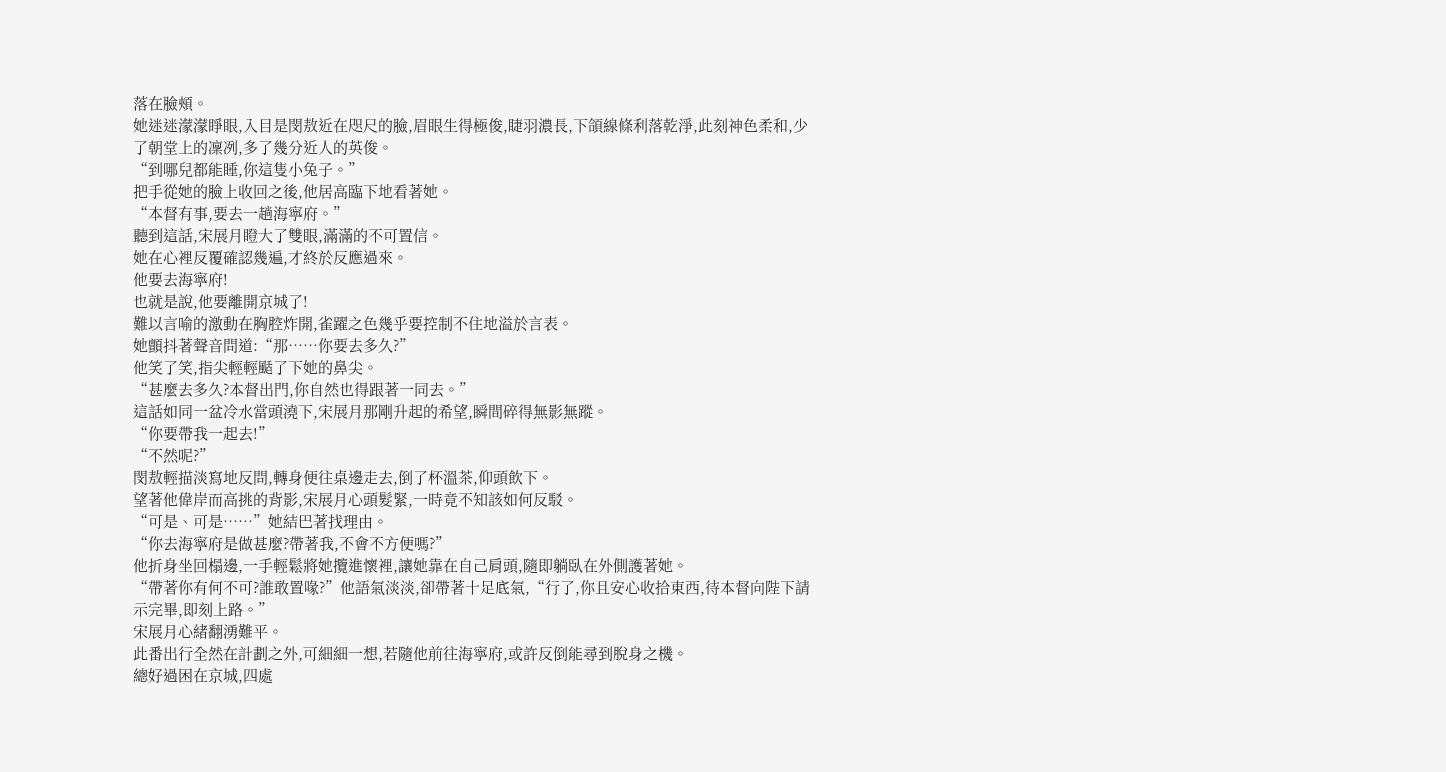落在臉頰。
她迷迷濛濛睜眼,入目是閔敖近在咫尺的臉,眉眼生得極俊,睫羽濃長,下頜線條利落乾淨,此刻神色柔和,少了朝堂上的凜冽,多了幾分近人的英俊。
“到哪兒都能睡,你這隻小兔子。”
把手從她的臉上收回之後,他居高臨下地看著她。
“本督有事,要去一趟海寧府。”
聽到這話,宋展月瞪大了雙眼,滿滿的不可置信。
她在心裡反覆確認幾遍,才終於反應過來。
他要去海寧府!
也就是說,他要離開京城了!
難以言喻的激動在胸腔炸開,雀躍之色幾乎要控制不住地溢於言表。
她顫抖著聲音問道:“那……你要去多久?”
他笑了笑,指尖輕輕颳了下她的鼻尖。
“甚麼去多久?本督出門,你自然也得跟著一同去。”
這話如同一盆冷水當頭澆下,宋展月那剛升起的希望,瞬間碎得無影無蹤。
“你要帶我一起去!”
“不然呢?”
閔敖輕描淡寫地反問,轉身便往桌邊走去,倒了杯溫茶,仰頭飲下。
望著他偉岸而高挑的背影,宋展月心頭髮緊,一時竟不知該如何反駁。
“可是、可是……”她結巴著找理由。
“你去海寧府是做甚麼?帶著我,不會不方便嗎?”
他折身坐回榻邊,一手輕鬆將她攬進懷裡,讓她靠在自己肩頭,隨即躺臥在外側護著她。
“帶著你有何不可?誰敢置喙?”他語氣淡淡,卻帶著十足底氣,“行了,你且安心收拾東西,待本督向陛下請示完畢,即刻上路。”
宋展月心緒翻湧難平。
此番出行全然在計劃之外,可細細一想,若隨他前往海寧府,或許反倒能尋到脫身之機。
總好過困在京城,四處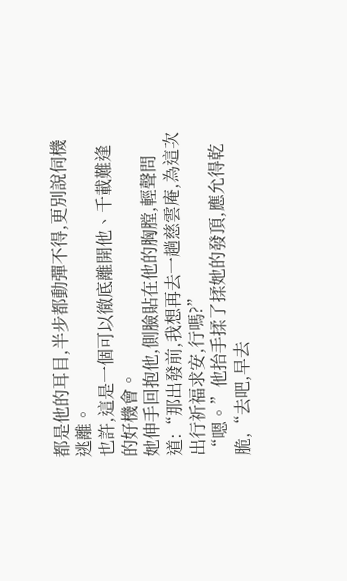都是他的耳目,半步都動彈不得,更別說伺機逃離。
也許,這是一個可以徹底離開他、千載難逢的好機會。
她伸手回抱他,側臉貼在他的胸膛,輕聲問道:“那出發前,我想再去一趟慈雲庵,為這次出行祈福求安,行嗎?”
“嗯。”他抬手揉了揉她的發頂,應允得乾脆,“去吧,早去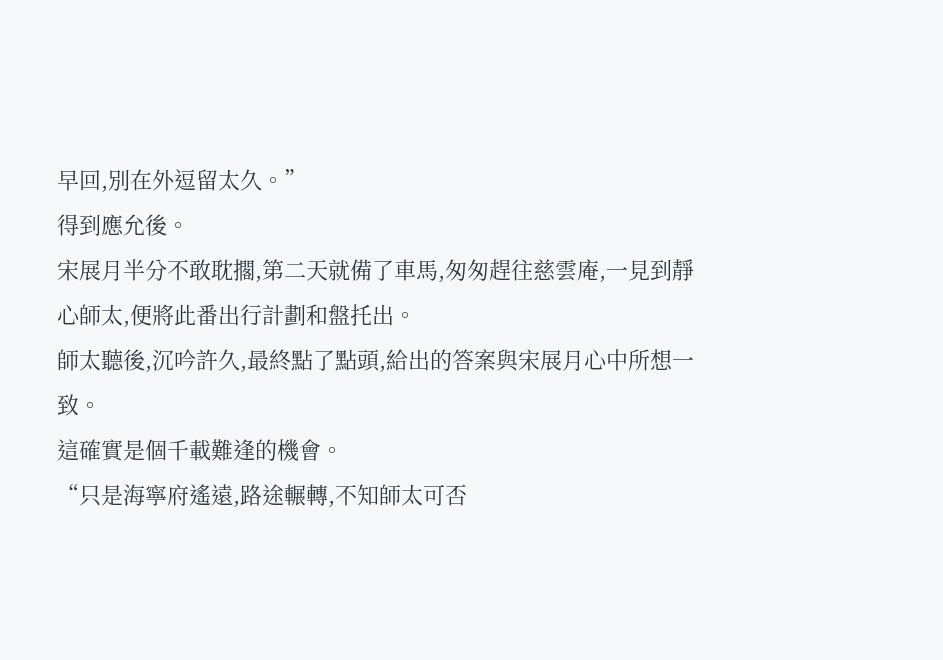早回,別在外逗留太久。”
得到應允後。
宋展月半分不敢耽擱,第二天就備了車馬,匆匆趕往慈雲庵,一見到靜心師太,便將此番出行計劃和盤托出。
師太聽後,沉吟許久,最終點了點頭,給出的答案與宋展月心中所想一致。
這確實是個千載難逢的機會。
“只是海寧府遙遠,路途輾轉,不知師太可否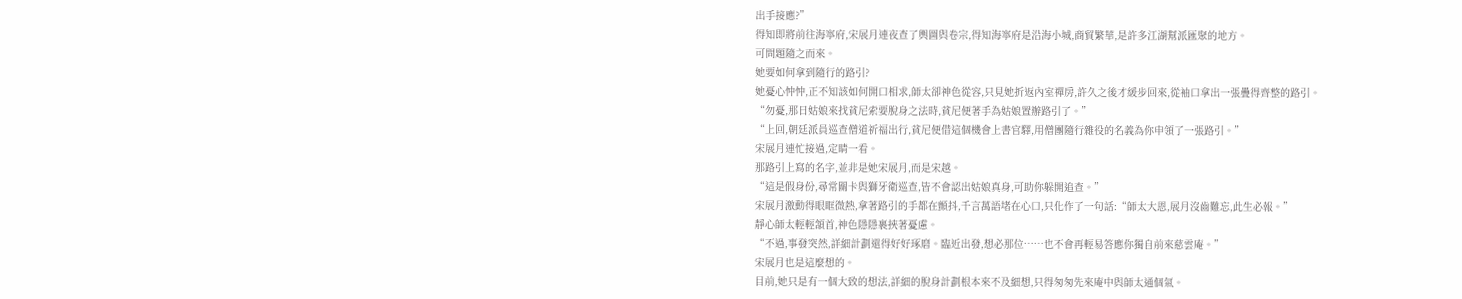出手接應?”
得知即將前往海寧府,宋展月連夜查了輿圖與卷宗,得知海寧府是沿海小城,商貿繁華,是許多江湖幫派匯聚的地方。
可問題隨之而來。
她要如何拿到隨行的路引?
她憂心忡忡,正不知該如何開口相求,師太卻神色從容,只見她折返內室禪房,許久之後才緩步回來,從袖口拿出一張疊得齊整的路引。
“勿憂,那日姑娘來找貧尼索要脫身之法時,貧尼便著手為姑娘置辦路引了。”
“上回,朝廷派員巡查僧道祈福出行,貧尼便借這個機會上書官驛,用僧團隨行雜役的名義為你申領了一張路引。”
宋展月連忙接過,定睛一看。
那路引上寫的名字,並非是她宋展月,而是宋越。
“這是假身份,尋常關卡與獅牙衛巡查,皆不會認出姑娘真身,可助你躲開追查。”
宋展月激動得眼眶微熱,拿著路引的手都在顫抖,千言萬語堵在心口,只化作了一句話:“師太大恩,展月沒齒難忘,此生必報。”
靜心師太輕輕頷首,神色隱隱裹挾著憂慮。
“不過,事發突然,詳細計劃還得好好琢磨。臨近出發,想必那位……也不會再輕易答應你獨自前來慈雲庵。”
宋展月也是這麼想的。
目前,她只是有一個大致的想法,詳細的脫身計劃根本來不及細想,只得匆匆先來庵中與師太通個氣。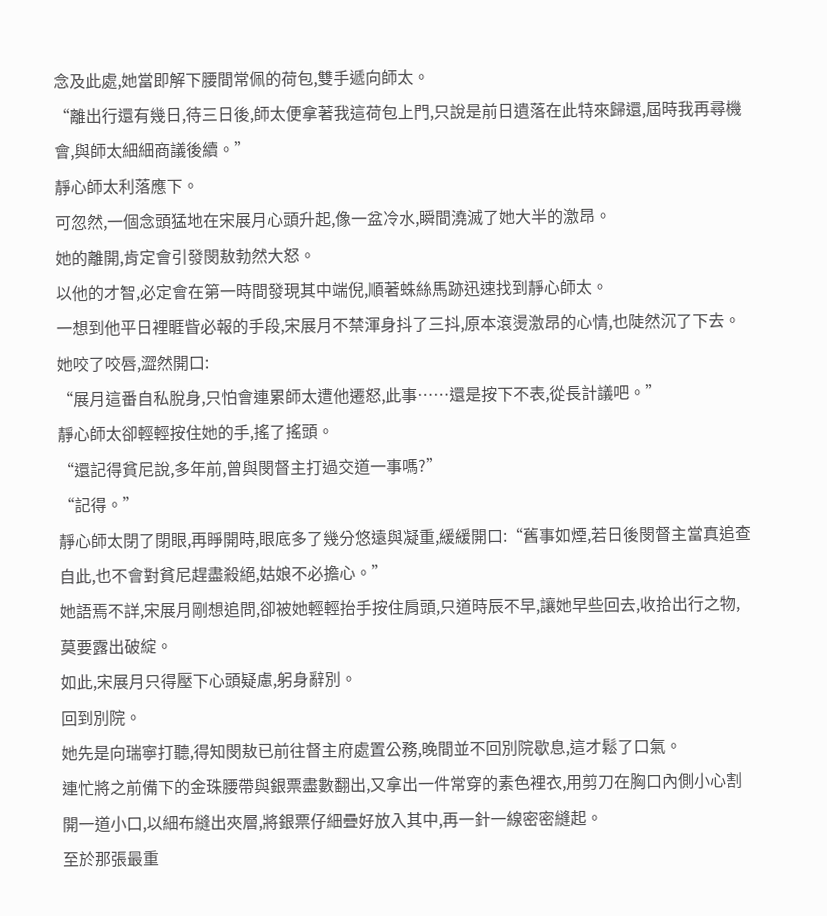念及此處,她當即解下腰間常佩的荷包,雙手遞向師太。
“離出行還有幾日,待三日後,師太便拿著我這荷包上門,只說是前日遺落在此特來歸還,屆時我再尋機會,與師太細細商議後續。”
靜心師太利落應下。
可忽然,一個念頭猛地在宋展月心頭升起,像一盆冷水,瞬間澆滅了她大半的激昂。
她的離開,肯定會引發閔敖勃然大怒。
以他的才智,必定會在第一時間發現其中端倪,順著蛛絲馬跡迅速找到靜心師太。
一想到他平日裡睚眥必報的手段,宋展月不禁渾身抖了三抖,原本滾燙激昂的心情,也陡然沉了下去。她咬了咬唇,澀然開口:
“展月這番自私脫身,只怕會連累師太遭他遷怒,此事……還是按下不表,從長計議吧。”
靜心師太卻輕輕按住她的手,搖了搖頭。
“還記得貧尼說,多年前,曾與閔督主打過交道一事嗎?”
“記得。”
靜心師太閉了閉眼,再睜開時,眼底多了幾分悠遠與凝重,緩緩開口:“舊事如煙,若日後閔督主當真追查自此,也不會對貧尼趕盡殺絕,姑娘不必擔心。”
她語焉不詳,宋展月剛想追問,卻被她輕輕抬手按住肩頭,只道時辰不早,讓她早些回去,收拾出行之物,莫要露出破綻。
如此,宋展月只得壓下心頭疑慮,躬身辭別。
回到別院。
她先是向瑞寧打聽,得知閔敖已前往督主府處置公務,晚間並不回別院歇息,這才鬆了口氣。
連忙將之前備下的金珠腰帶與銀票盡數翻出,又拿出一件常穿的素色裡衣,用剪刀在胸口內側小心割開一道小口,以細布縫出夾層,將銀票仔細疊好放入其中,再一針一線密密縫起。
至於那張最重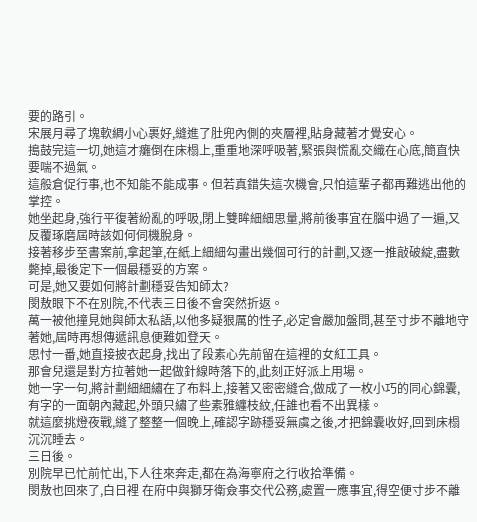要的路引。
宋展月尋了塊軟綢小心裹好,縫進了肚兜內側的夾層裡,貼身藏著才覺安心。
搗鼓完這一切,她這才癱倒在床榻上,重重地深呼吸著,緊張與慌亂交織在心底,簡直快要喘不過氣。
這般倉促行事,也不知能不能成事。但若真錯失這次機會,只怕這輩子都再難逃出他的掌控。
她坐起身,強行平復著紛亂的呼吸,閉上雙眸細細思量,將前後事宜在腦中過了一遍,又反覆琢磨屆時該如何伺機脫身。
接著移步至書案前,拿起筆,在紙上細細勾畫出幾個可行的計劃,又逐一推敲破綻,盡數斃掉,最後定下一個最穩妥的方案。
可是,她又要如何將計劃穩妥告知師太?
閔敖眼下不在別院,不代表三日後不會突然折返。
萬一被他撞見她與師太私語,以他多疑狠厲的性子,必定會嚴加盤問,甚至寸步不離地守著她,屆時再想傳遞訊息便難如登天。
思忖一番,她直接披衣起身,找出了段素心先前留在這裡的女紅工具。
那會兒還是對方拉著她一起做針線時落下的,此刻正好派上用場。
她一字一句,將計劃細細繡在了布料上,接著又密密縫合,做成了一枚小巧的同心錦囊,有字的一面朝內藏起,外頭只繡了些素雅纏枝紋,任誰也看不出異樣。
就這麼挑燈夜戰,縫了整整一個晚上,確認字跡穩妥無虞之後,才把錦囊收好,回到床榻沉沉睡去。
三日後。
別院早已忙前忙出,下人往來奔走,都在為海寧府之行收拾準備。
閔敖也回來了,白日裡 在府中與獅牙衛僉事交代公務,處置一應事宜,得空便寸步不離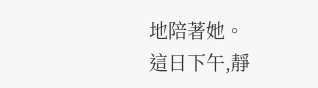地陪著她。
這日下午,靜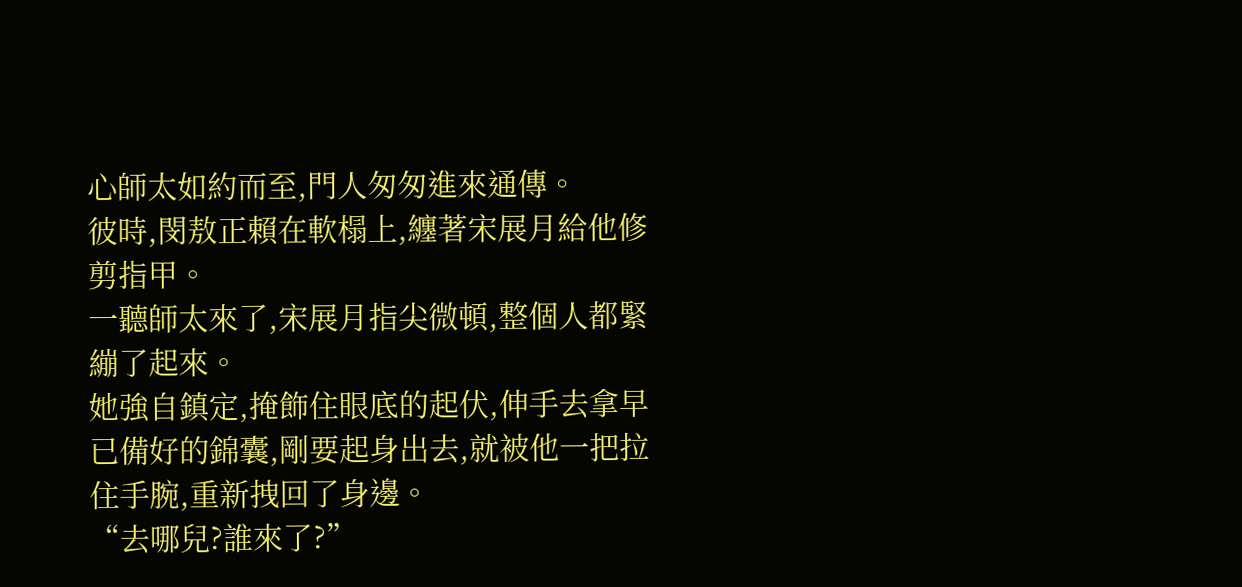心師太如約而至,門人匆匆進來通傳。
彼時,閔敖正賴在軟榻上,纏著宋展月給他修剪指甲。
一聽師太來了,宋展月指尖微頓,整個人都緊繃了起來。
她強自鎮定,掩飾住眼底的起伏,伸手去拿早已備好的錦囊,剛要起身出去,就被他一把拉住手腕,重新拽回了身邊。
“去哪兒?誰來了?”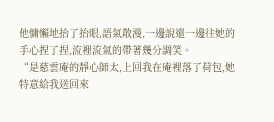他慵懶地抬了抬眼,語氣散漫,一邊說還一邊往她的手心捏了捏,流裡流氣的帶著幾分調笑。
“是慈雲庵的靜心師太,上回我在庵裡落了荷包,她特意給我送回來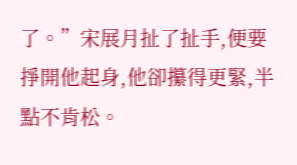了。”宋展月扯了扯手,便要掙開他起身,他卻攥得更緊,半點不肯松。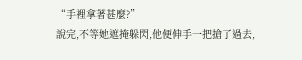“手裡拿著甚麼?”
說完,不等她遮掩躲閃,他便伸手一把搶了過去,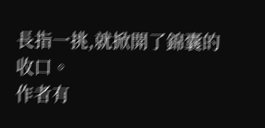長指一挑,就掀開了錦囊的收口。
作者有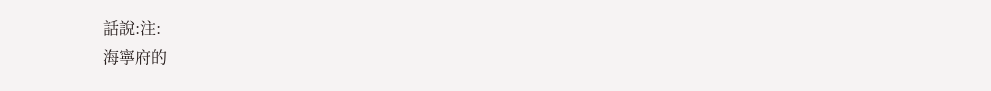話說:注:
海寧府的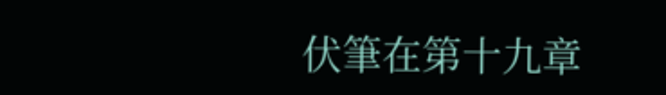伏筆在第十九章